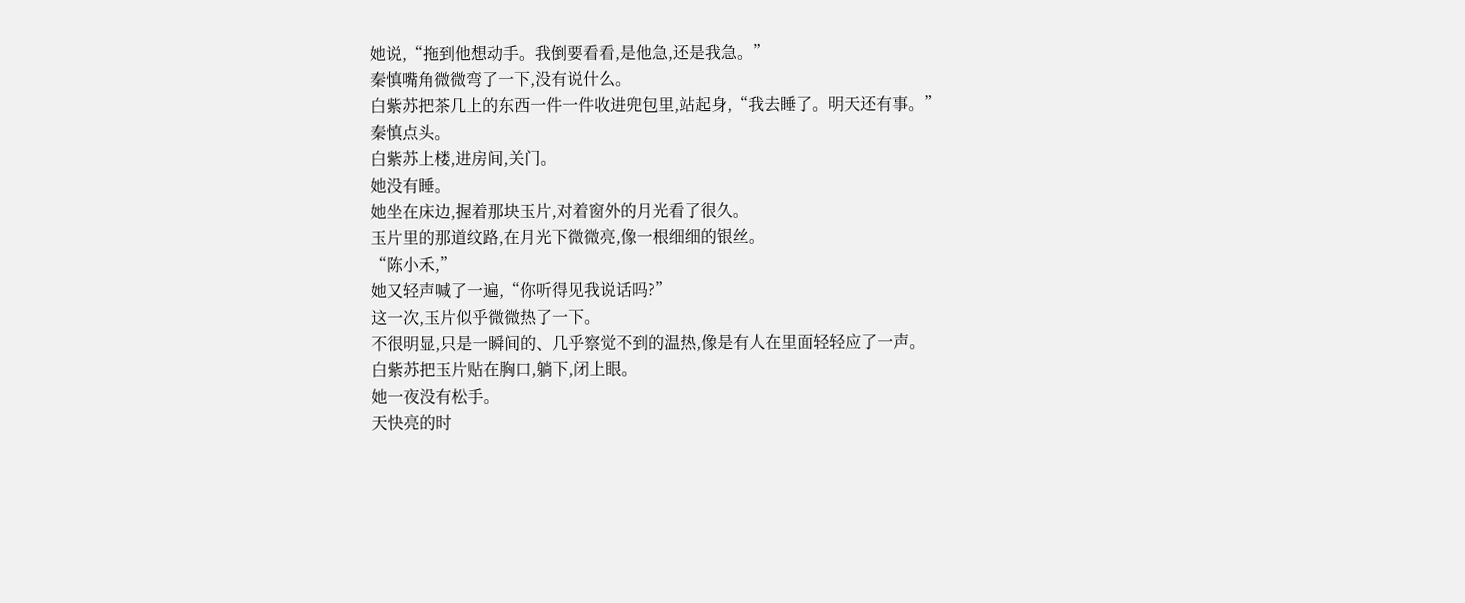她说,“拖到他想动手。我倒要看看,是他急,还是我急。”
秦慎嘴角微微弯了一下,没有说什么。
白紫苏把茶几上的东西一件一件收进兜包里,站起身,“我去睡了。明天还有事。”
秦慎点头。
白紫苏上楼,进房间,关门。
她没有睡。
她坐在床边,握着那块玉片,对着窗外的月光看了很久。
玉片里的那道纹路,在月光下微微亮,像一根细细的银丝。
“陈小禾,”
她又轻声喊了一遍,“你听得见我说话吗?”
这一次,玉片似乎微微热了一下。
不很明显,只是一瞬间的、几乎察觉不到的温热,像是有人在里面轻轻应了一声。
白紫苏把玉片贴在胸口,躺下,闭上眼。
她一夜没有松手。
天快亮的时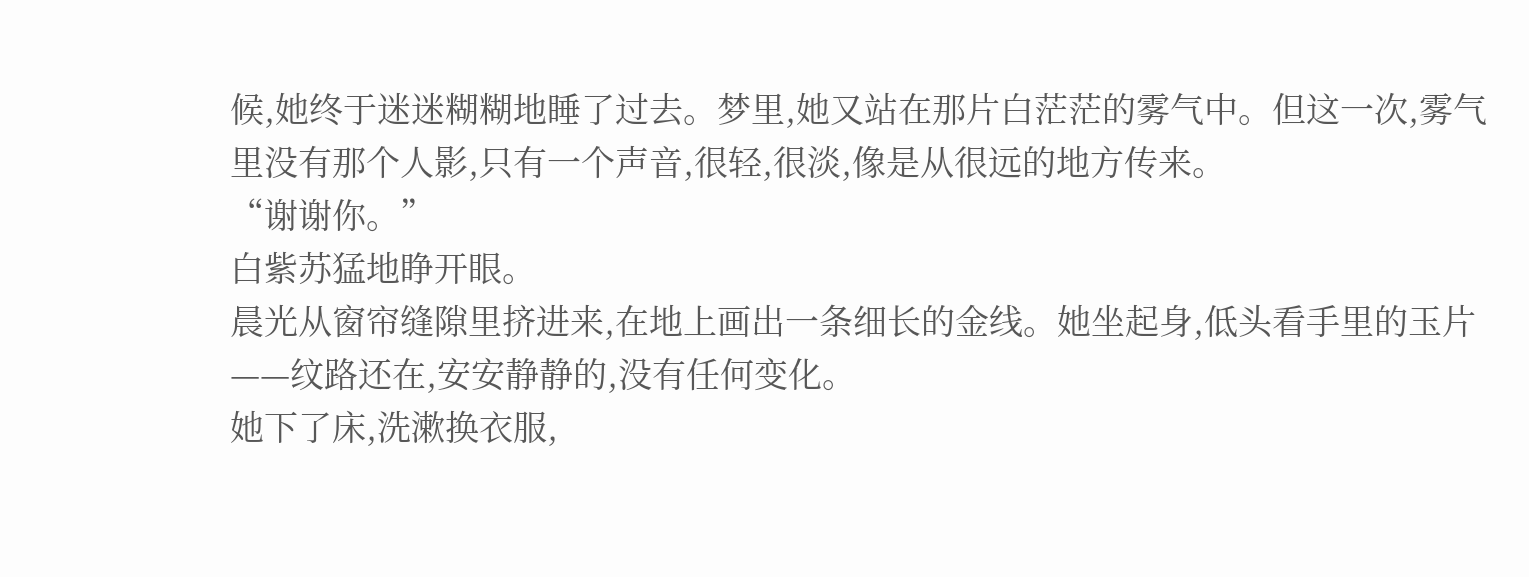候,她终于迷迷糊糊地睡了过去。梦里,她又站在那片白茫茫的雾气中。但这一次,雾气里没有那个人影,只有一个声音,很轻,很淡,像是从很远的地方传来。
“谢谢你。”
白紫苏猛地睁开眼。
晨光从窗帘缝隙里挤进来,在地上画出一条细长的金线。她坐起身,低头看手里的玉片——纹路还在,安安静静的,没有任何变化。
她下了床,洗漱换衣服,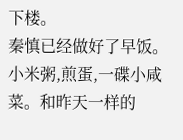下楼。
秦慎已经做好了早饭。小米粥,煎蛋,一碟小咸菜。和昨天一样的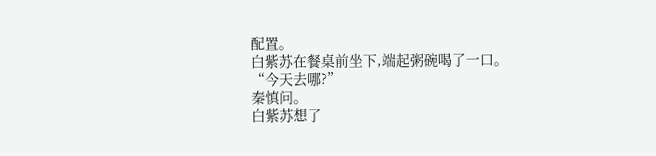配置。
白紫苏在餐桌前坐下,端起粥碗喝了一口。
“今天去哪?”
秦慎问。
白紫苏想了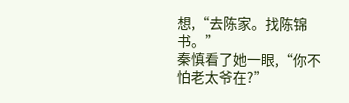想,“去陈家。找陈锦书。”
秦慎看了她一眼,“你不怕老太爷在?”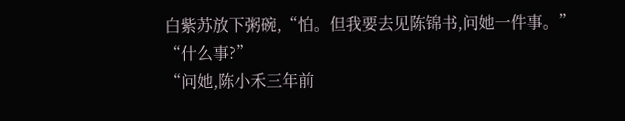白紫苏放下粥碗,“怕。但我要去见陈锦书,问她一件事。”
“什么事?”
“问她,陈小禾三年前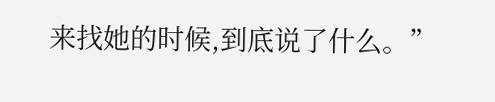来找她的时候,到底说了什么。”